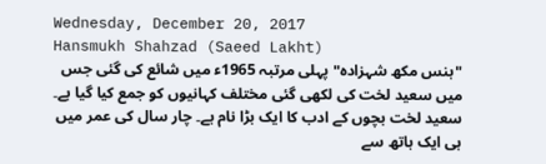Wednesday, December 20, 2017
Hansmukh Shahzad (Saeed Lakht)
"ہنس مکھ شہزادہ" پہلی مرتبہ 1965ء میں شائع کی گئی جس میں سعید لخت کی لکھی گئی مختلف کہانیوں کو جمع کیا گیا ہے۔ سعید لخت بچوں کے ادب کا ایک بڑا نام ہے۔ چار سال کی عمر میں ہی ایک ہاتھ سے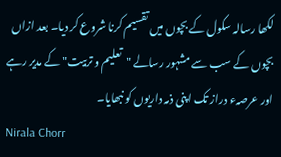لکھا رسالہ سکول کے بچوں میں تقسیم کرنا شروع کر دیا۔ بعد ازاں بچوں کے سب سے مشہور رسالے "تعلیم و تربیت" کے مدیر رہے اور عرصہء دراز تک اپنی ذمہ داریوں کو نبھایا۔
Nirala Chorr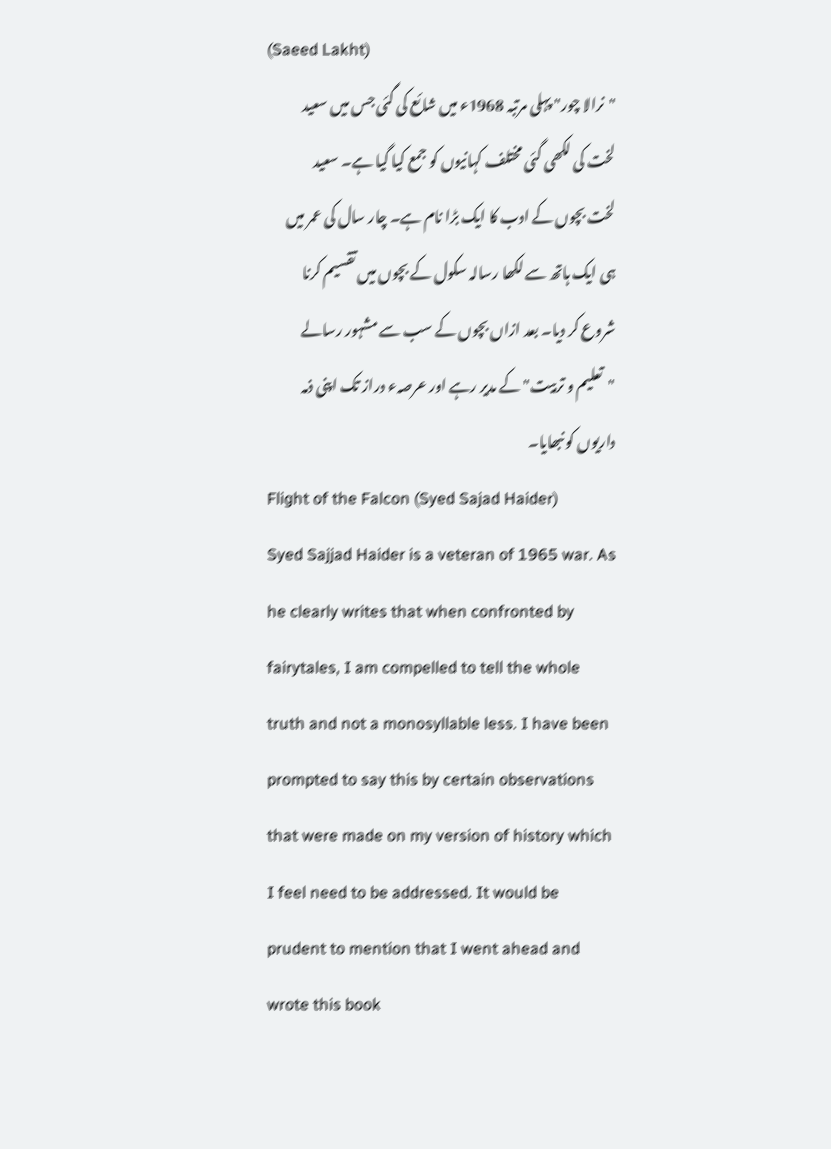(Saeed Lakht)
"نرالا چور" پہلی مرتبہ 1968ء میں شائع کی گئی جس میں سعید لخت کی لکھی گئی مختلف کہانیوں کو جمع کیا گیا ہے۔ سعید لخت بچوں کے ادب کا ایک بڑا نام ہے۔ چار سال کی عمر میں ہی ایک ہاتھ سے لکھا رسالہ سکول کے بچوں میں تقسیم کرنا شروع کر دیا۔ بعد ازاں بچوں کے سب سے مشہور رسالے "تعلیم و تربیت" کے مدیر رہے اور عرصہء دراز تک اپنی ذمہ داریوں کو نبھایا۔
Flight of the Falcon (Syed Sajad Haider)
Syed Sajjad Haider is a veteran of 1965 war. As he clearly writes that when confronted by fairytales, I am compelled to tell the whole truth and not a monosyllable less. I have been prompted to say this by certain observations that were made on my version of history which I feel need to be addressed. It would be prudent to mention that I went ahead and wrote this book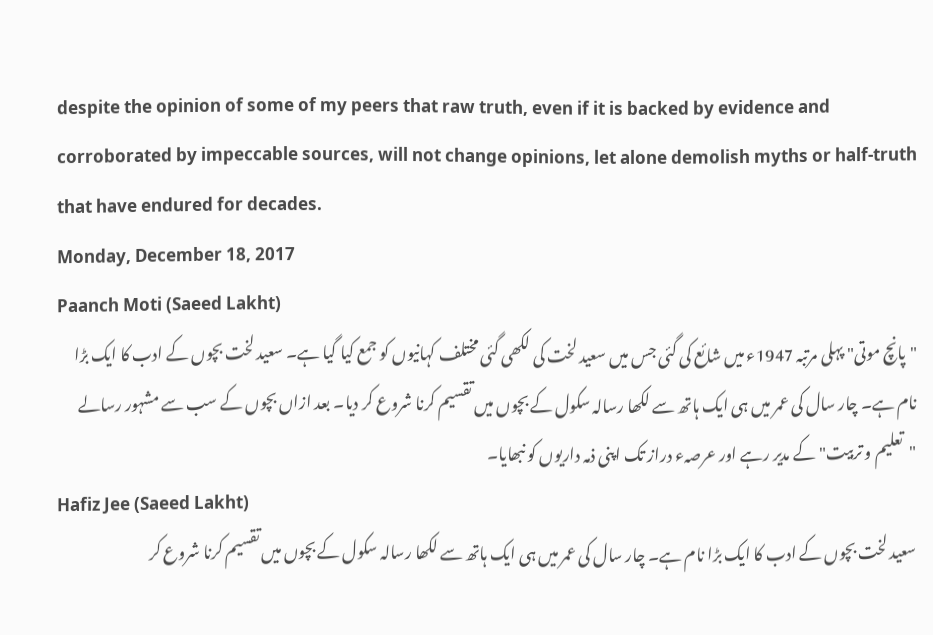despite the opinion of some of my peers that raw truth, even if it is backed by evidence and corroborated by impeccable sources, will not change opinions, let alone demolish myths or half-truth that have endured for decades.
Monday, December 18, 2017
Paanch Moti (Saeed Lakht)
"پانچ موتی" پہلی مرتبہ 1947ء میں شائع کی گئی جس میں سعید لخت کی لکھی گئی مختلف کہانیوں کو جمع کیا گیا ہے۔ سعید لخت بچوں کے ادب کا ایک بڑا نام ہے۔ چار سال کی عمر میں ہی ایک ہاتھ سے لکھا رسالہ سکول کے بچوں میں تقسیم کرنا شروع کر دیا۔ بعد ازاں بچوں کے سب سے مشہور رسالے "تعلیم و تربیت" کے مدیر رہے اور عرصہء دراز تک اپنی ذمہ داریوں کو نبھایا۔
Hafiz Jee (Saeed Lakht)
سعید لخت بچوں کے ادب کا ایک بڑا نام ہے۔ چار سال کی عمر میں ہی ایک ہاتھ سے لکھا رسالہ سکول کے بچوں میں تقسیم کرنا شروع کر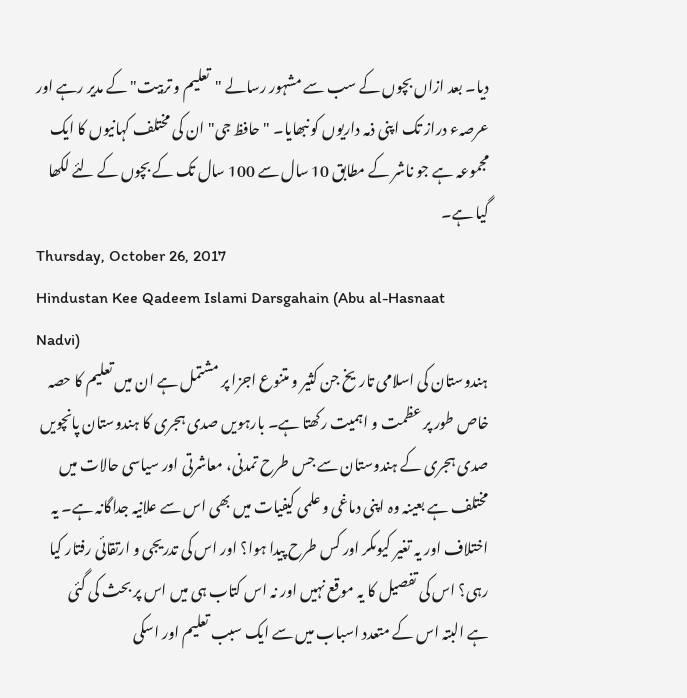دیا۔ بعد ازاں بچوں کے سب سے مشہور رسالے "تعلیم و تربیت" کے مدیر رہے اور عرصہء دراز تک اپنی ذمہ داریوں کو نبھایا۔ "حافظ جی" ان کی مختلف کہانیوں کا ایک مجموعہ ہے جو ناشر کے مطابق 10 سال سے 100 سال تک کے بچوں کے لئے لکھا گیا ہے۔
Thursday, October 26, 2017
Hindustan Kee Qadeem Islami Darsgahain (Abu al-Hasnaat Nadvi)
ہندوستان کی اسلامی تاریخ جن کثیر و متنوع اجزا پر مشتمل ہے ان میں تعلیم کا حصہ خاص طور پر عظمت و اہمیت رکھتا ہے۔ بارہویں صدی ہجری کا ہندوستان پانچویں صدی ہجری کے ہندوستان سے جس طرح تمدنی، معاشرتی اور سیاسی حالات میں مختلف ہے بعینہ وہ اپنی دماغی و علمی کیفیات میں بھی اس سے علانیہ جداگانہ ہے۔ یہ اختلاف اور یہ تغیر کیوںکر اور کس طرح پیدا ہوا؟ اور اس کی تدریجی و ارتقائی رفتار کیا رہی؟ اس کی تفصیل کا یہ موقع نہیں اور نہ اس کتاب ہی میں اس پر بحث کی گئی ہے البتہ اس کے متعدد اسباب میں سے ایک سبب تعلیم اور اسکی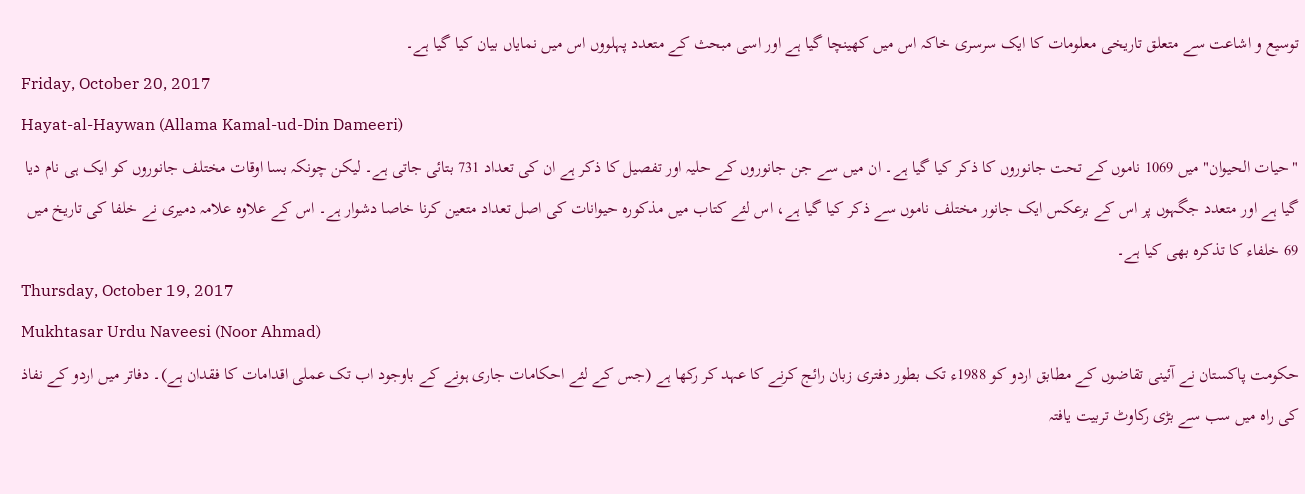توسیع و اشاعت سے متعلق تاریخی معلومات کا ایک سرسری خاکہ اس میں کھینچا گیا ہے اور اسی مبحث کے متعدد پہلووں اس میں نمایاں بیان کیا گیا ہے۔
Friday, October 20, 2017
Hayat-al-Haywan (Allama Kamal-ud-Din Dameeri)
"حیات الحیوان" میں 1069 ناموں کے تحت جانوروں کا ذکر کیا گیا ہے۔ ان میں سے جن جانوروں کے حلیہ اور تفصیل کا ذکر ہے ان کی تعداد 731 بتائی جاتی ہے۔ لیکن چونکہ بسا اوقات مختلف جانوروں کو ایک ہی نام دیا گیا ہے اور متعدد جگہوں پر اس کے برعکس ایک جانور مختلف ناموں سے ذکر کیا گیا ہے، اس لئے کتاب میں مذکورہ حیوانات کی اصل تعداد متعین کرنا خاصا دشوار ہے۔ اس کے علاوہ علامہ دمیری نے خلفا کی تاریخ میں 69 خلفاء کا تذکرہ بھی کیا ہے۔
Thursday, October 19, 2017
Mukhtasar Urdu Naveesi (Noor Ahmad)
حکومت پاکستان نے آئینی تقاضوں کے مطابق اردو کو 1988ء تک بطور دفتری زبان رائج کرنے کا عہد کر رکھا ہے (جس کے لئے احکامات جاری ہونے کے باوجود اب تک عملی اقدامات کا فقدان ہے)۔ دفاتر میں اردو کے نفاذ کی راہ میں سب سے بڑی رکاوٹ تربیت یافتہ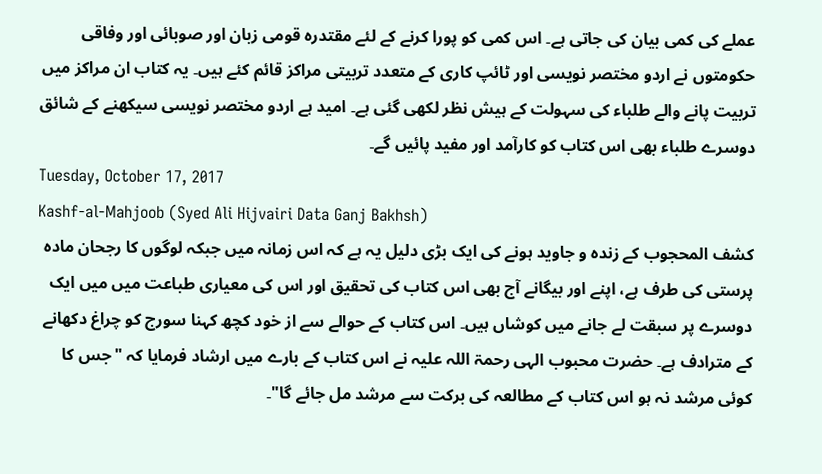عملے کی کمی بیان کی جاتی ہے۔ اس کمی کو پورا کرنے کے لئے مقتدرہ قومی زبان اور صوبائی اور وفاقی حکومتوں نے اردو مختصر نویسی اور ٹائپ کاری کے متعدد تربیتی مراکز قائم کئے ہیں۔ یہ کتاب ان مراکز میں تربیت پانے والے طلباء کی سہولت کے ہیش نظر لکھی گئی ہے۔ امید ہے اردو مختصر نویسی سیکھنے کے شائق دوسرے طلباء بھی اس کتاب کو کارآمد اور مفید پائیں گے۔
Tuesday, October 17, 2017
Kashf-al-Mahjoob (Syed Ali Hijvairi Data Ganj Bakhsh)
کشف المحجوب کے زندہ و جاوید ہونے کی ایک بڑی دلیل یہ ہے کہ اس زمانہ میں جبکہ لوگوں کا رجحان مادہ پرستی کی طرف ہے، اپنے اور بیگانے آج بھی اس کتاب کی تحقیق اور اس کی معیاری طباعت میں میں ایک دوسرے پر سبقت لے جانے میں کوشاں ہیں۔ اس کتاب کے حوالے سے از خود کچھ کہنا سورج کو چراغ دکھانے کے مترادف ہے۔ حضرت محبوب الہی رحمۃ اللہ علیہ نے اس کتاب کے بارے میں ارشاد فرمایا کہ "جس کا کوئی مرشد نہ ہو اس کتاب کے مطالعہ کی برکت سے مرشد مل جائے گا"۔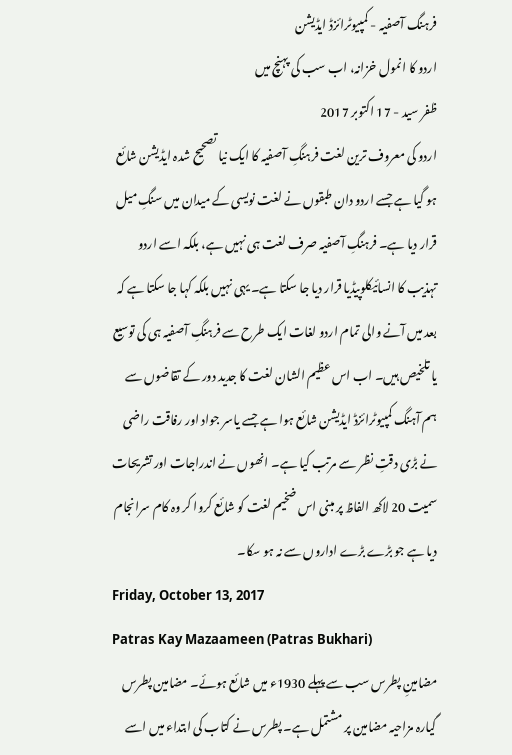فرہنگ آصفیہ - کمپیوٹرائزڈ ایڈیشن
اردو کا انمول خزانہ، اب سب کی پہنچ میں
ظفر سید - 17 اکتوبر 2017
اردو کی معروف ترین لغت فرہنگِ آصفیہ کا ایک نیا تصحیح شدہ ایڈیشن شائع ہو گیا ہے جسے اردو دان طبقوں نے لغت نویسی کے میدان میں سنگِ میل قرار دیا ہے۔ فرہنگِ آصفیہ صرف لغت ہی نہیں ہے، بلکہ اسے اردو تہذیب کا انسائیکلوپیڈیا قرار دیا جا سکتا ہے۔ یہی نہیں بلکہ کہا جا سکتا ہے کہ بعد میں آنے والی تمام اردو لغات ایک طرح سے فرہنگِ آصفیہ ہی کی توسیع یا تلخیص ہیں۔ اب اس عظیم الشان لغت کا جدید دور کے تقاضوں سے ہم آہنگ کمپیوٹرائزڈ ایڈیشن شائع ہوا ہے جسے یاسر جواد اور رفاقت راضی نے بڑی دقتِ نظر سے مرتب کیا ہے۔ انھوں نے اندراجات اور تشریحات سمیت 20 لاکھ الفاظ پر مبنی اس ضخیم لغت کو شائع کروا کر وہ کام سرانجام دیا ہے جو بڑے بڑے اداروں سے نہ ہو سکا۔
Friday, October 13, 2017
Patras Kay Mazaameen (Patras Bukhari)
مضامینِ پطرس سب سے پہلے 1930ء میں شائع ہوئے۔ مضامین پطرس گیارہ مزاحیہ مضامین پر مشتمل ہے۔ پطرس نے کتاب کی ابتداء میں اسے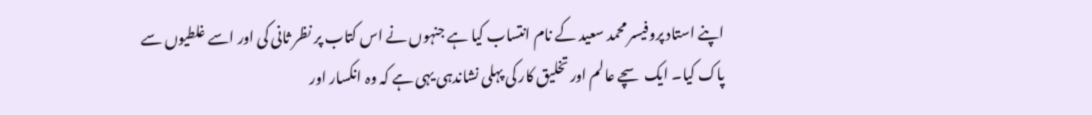اپنے استاد پروفیسر محمد سعید کے نام انتساب کیا ہے جنہوں نے اس کتاب پر نظر ثانی کی اور اسے غلطیوں سے پاک کیا۔ ایک سچے عالم اور تخلیق کار کی پہلی نشاندہی یہی ہے کہ وہ انکسار اور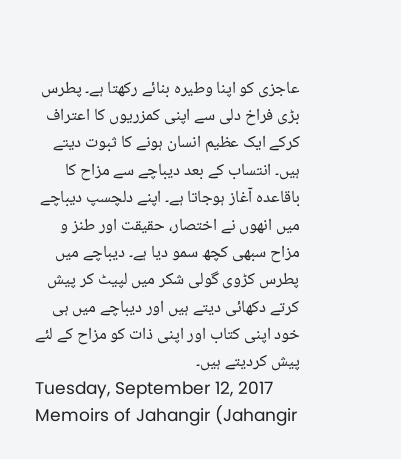عاجزی کو اپنا وطیرہ بنائے رکھتا ہے۔ پطرس بڑی فراخ دلی سے اپنی کمزریوں کا اعتراف کرکے ایک عظیم انسان ہونے کا ثبوت دیتے ہیں۔ انتساب کے بعد دیباچے سے مزاح کا باقاعدہ آغاز ہوجاتا ہے۔ اپنے دلچسپ دیباچے میں انھوں نے اختصار، حقیقت اور طنز و مزاح سبھی کچھ سمو دیا ہے۔ دیباچے میں پطرس کڑوی گولی شکر میں لپیٹ کر پیش کرتے دکھائی دیتے ہیں اور دیباچے میں ہی خود اپنی کتاب اور اپنی ذات کو مزاح کے لئے پیش کردیتے ہیں۔
Tuesday, September 12, 2017
Memoirs of Jahangir (Jahangir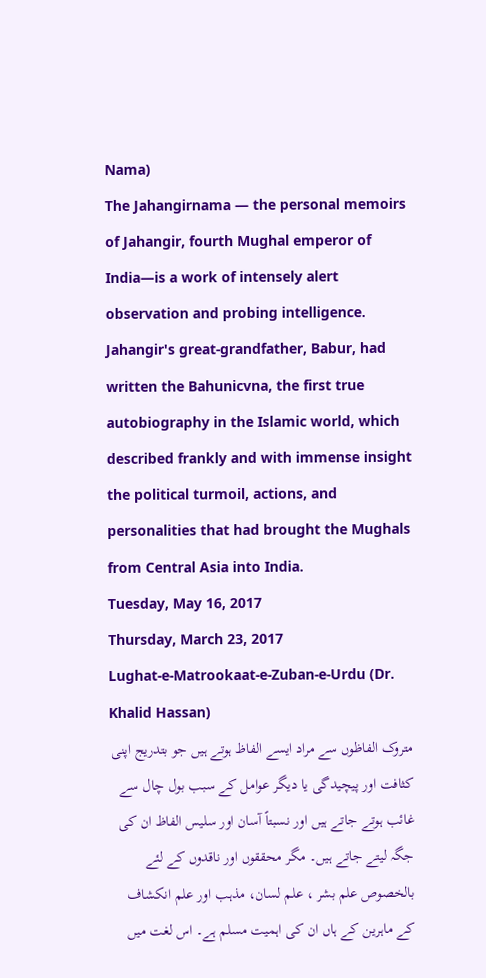Nama)
The Jahangirnama — the personal memoirs of Jahangir, fourth Mughal emperor of India—is a work of intensely alert observation and probing intelligence. Jahangir's great-grandfather, Babur, had written the Bahunicvna, the first true autobiography in the Islamic world, which described frankly and with immense insight the political turmoil, actions, and personalities that had brought the Mughals from Central Asia into India.
Tuesday, May 16, 2017
Thursday, March 23, 2017
Lughat-e-Matrookaat-e-Zuban-e-Urdu (Dr. Khalid Hassan)
متروک الفاظوں سے مراد ایسے الفاظ ہوتے ہیں جو بتدریج اپنی کثافت اور پیچیدگی یا دیگر عوامل کے سبب بول چال سے غائب ہوتے جاتے ہیں اور نسبتاً آسان اور سلیس الفاظ ان کی جگہ لیتے جاتے ہیں۔ مگر محققوں اور ناقدوں کے لئے بالخصوص علم بشر ، علم لسان، مذہب اور علم انکشاف کے ماہرین کے ہاں ان کی اہمیت مسلم ہے۔ اس لغت میں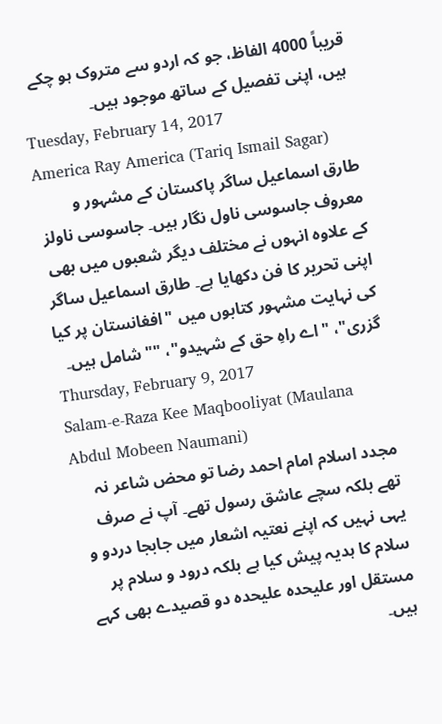قریباً 4000 الفاظ، جو کہ اردو سے متروک ہو چکے ہیں، اپنی تفصیل کے ساتھ موجود ہیں۔
Tuesday, February 14, 2017
America Ray America (Tariq Ismail Sagar)
طارق اسماعیل ساگر پاکستان کے مشہور و معروف جاسوسی ناول نگار ہیں۔ جاسوسی ناولز کے علاوہ انہوں نے مختلف دیگر شعبوں میں بھی اپنی تحریر کا فن دکھایا ہے۔ طارق اسماعیل ساگر کی نہایت مشہور کتابوں میں "افغانستان پر کیا گزری"، "اے راہِ حق کے شہیدو"، "" شامل ہیں۔
Thursday, February 9, 2017
Salam-e-Raza Kee Maqbooliyat (Maulana Abdul Mobeen Naumani)
مجدد اسلام امام احمد رضا تو محض شاعر نہ تھے بلکہ سچے عاشق رسول تھے۔ آپ نے صرف یہی نہیں کہ اپنے نعتیہ اشعار میں جابجا دردو و سلام کا ہدیہ پیش کیا ہے بلکہ درود و سلام پر مستقل اور علیحدہ علیحدہ دو قصیدے بھی کہے ہیں۔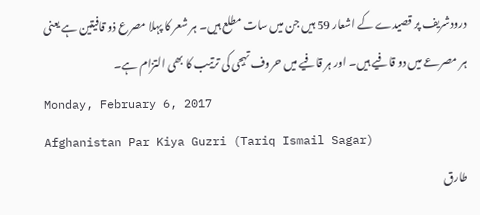درودشریف پر قصیدے کے اشعار 59 ہیں جن میں سات مطلع ہیں۔ ہر شعر کا پہلا مصرع ذو قافیتین ہے یعنی ہر مصرعے میں دو قافیے ہیں۔ اور ہر قافیے میں حروف تہجی کی ترتیب کا بھی التزام ہے۔
Monday, February 6, 2017
Afghanistan Par Kiya Guzri (Tariq Ismail Sagar)
طارق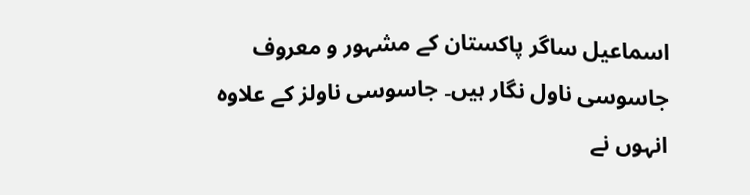اسماعیل ساگر پاکستان کے مشہور و معروف جاسوسی ناول نگار ہیں۔ جاسوسی ناولز کے علاوہ انہوں نے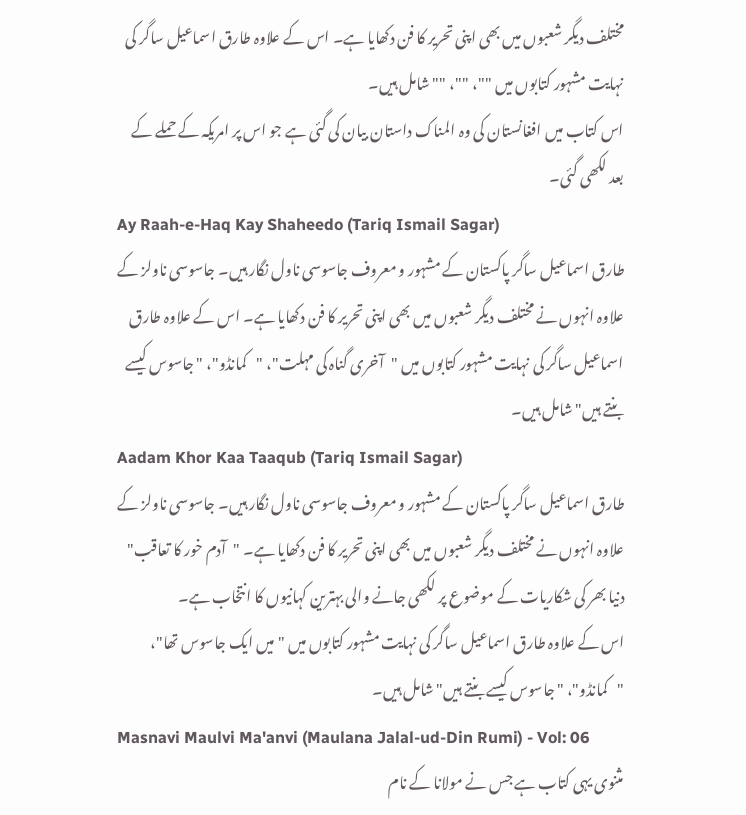مختلف دیگر شعبوں میں بھی اپنی تحریر کا فن دکھایا ہے۔ اس کے علاوہ طارق اسماعیل ساگر کی نہایت مشہور کتابوں میں ""، ""، "" شامل ہیں۔
اس کتاب میں افغانستان کی وہ المناک داستان بیان کی گئی ہے جو اس پر امریکہ کے حملے کے بعد لکھی گئی۔
Ay Raah-e-Haq Kay Shaheedo (Tariq Ismail Sagar)
طارق اسماعیل ساگر پاکستان کے مشہور و معروف جاسوسی ناول نگار ہیں۔ جاسوسی ناولز کے علاوہ انہوں نے مختلف دیگر شعبوں میں بھی اپنی تحریر کا فن دکھایا ہے۔ اس کے علاوہ طارق اسماعیل ساگر کی نہایت مشہور کتابوں میں "آخری گناہ کی مہلت"، "کمانڈو"، "جاسوس کیسے بنتے ہیں" شامل ہیں۔
Aadam Khor Kaa Taaqub (Tariq Ismail Sagar)
طارق اسماعیل ساگر پاکستان کے مشہور و معروف جاسوسی ناول نگار ہیں۔ جاسوسی ناولز کے علاوہ انہوں نے مختلف دیگر شعبوں میں بھی اپنی تحریر کا فن دکھایا ہے۔ "آدم خور کا تعاقب" دنیا بھر کی شکاریات کے موضوع پر لکھی جانے والی بہترین کہانیوں کا انتخاب ہے۔
اس کے علاوہ طارق اسماعیل ساگر کی نہایت مشہور کتابوں میں "میں ایک جاسوس تھا"، "کمانڈو"، "جاسوس کیسے بنتے ہیں" شامل ہیں۔
Masnavi Maulvi Ma'anvi (Maulana Jalal-ud-Din Rumi) - Vol: 06
مثنوی یہی کتاب ہے جس نے مولانا کے نام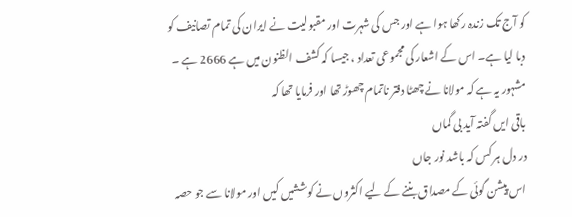کو آج تک زندہ رکھا ہوا ہے اور جس کی شہرت اور مقبولیت نے ایران کی تمام تصانیف کو دبا لیا ہے۔ اس کے اشعار کی مجموعی تعداد ، جیسا کہ کشف الظنون میں ہے 2666 ہے ۔ مشہور یہ ہے کہ مولانا نے چھٹا دفتر ناتمام چھوڑ تھا اور فرمایا تھا کہ
باقی ایں گفتہ آید بی گماں
در دل ہر کس کہ باشد نور جاں
اس پیشن گوئی کے مصداق بننے کے لیے اکثروں نے کوششیں کیں اور مولانا سے جو حصہ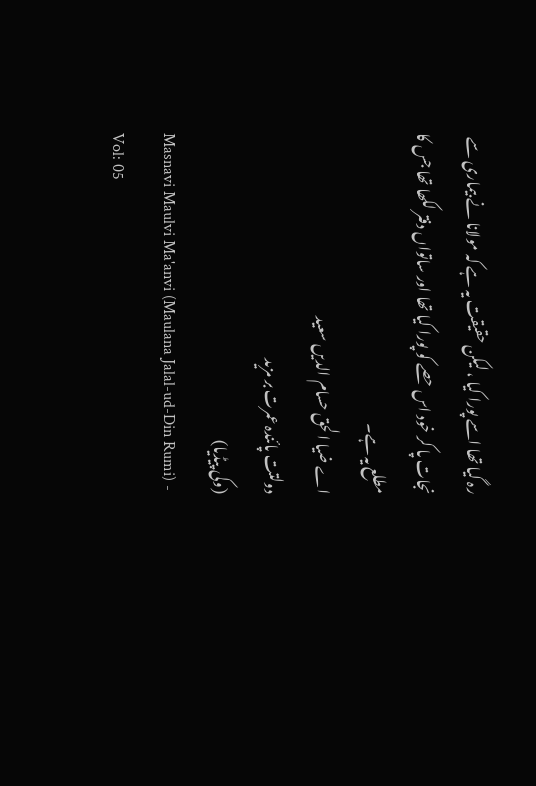رہ گیا تھا اسے پورا کیا ، لیکن حقیقت یہ ہے کہ مولانا نے بیماری سے نجات پا کر خود اس حصے کو پورا کیا تھا اور ساتواں دفتر لکھا تھا جس کا مطلع یہ ہے۔
اے ضیا الحق حسام الدیں سعید
دولتت پائندہ عمرت بر مزید
(وکی پیڈیا)
Masnavi Maulvi Ma'anvi (Maulana Jalal-ud-Din Rumi) - Vol: 05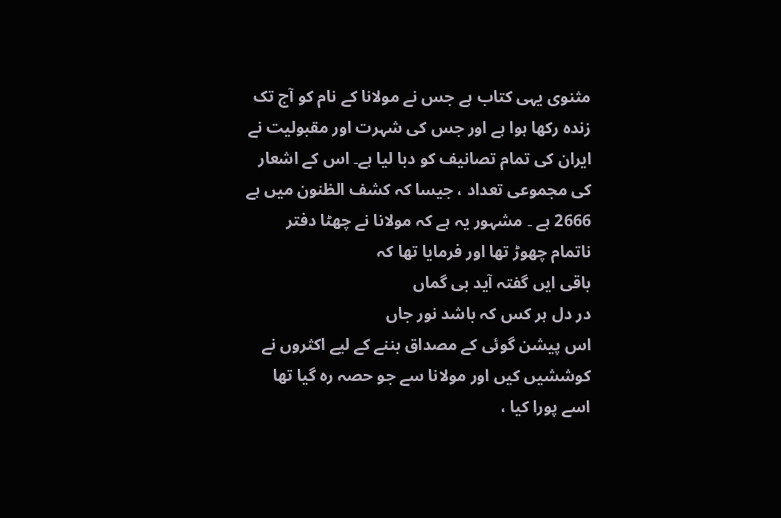مثنوی یہی کتاب ہے جس نے مولانا کے نام کو آج تک زندہ رکھا ہوا ہے اور جس کی شہرت اور مقبولیت نے ایران کی تمام تصانیف کو دبا لیا ہے۔ اس کے اشعار کی مجموعی تعداد ، جیسا کہ کشف الظنون میں ہے 2666 ہے ۔ مشہور یہ ہے کہ مولانا نے چھٹا دفتر ناتمام چھوڑ تھا اور فرمایا تھا کہ
باقی ایں گفتہ آید بی گماں
در دل ہر کس کہ باشد نور جاں
اس پیشن گوئی کے مصداق بننے کے لیے اکثروں نے کوششیں کیں اور مولانا سے جو حصہ رہ گیا تھا اسے پورا کیا ،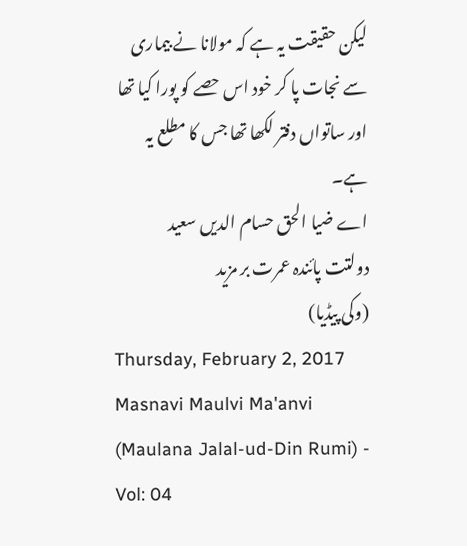لیکن حقیقت یہ ہے کہ مولانا نے بیماری سے نجات پا کر خود اس حصے کو پورا کیا تھا اور ساتواں دفتر لکھا تھا جس کا مطلع یہ ہے۔
اے ضیا الحق حسام الدیں سعید
دولتت پائندہ عمرت بر مزید
(وکی پیڈیا)
Thursday, February 2, 2017
Masnavi Maulvi Ma'anvi (Maulana Jalal-ud-Din Rumi) - Vol: 04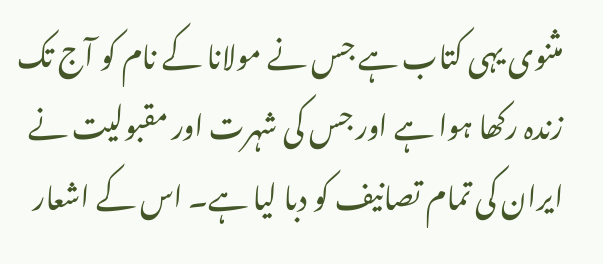مثنوی یہی کتاب ہے جس نے مولانا کے نام کو آج تک زندہ رکھا ہوا ہے اور جس کی شہرت اور مقبولیت نے ایران کی تمام تصانیف کو دبا لیا ہے۔ اس کے اشعار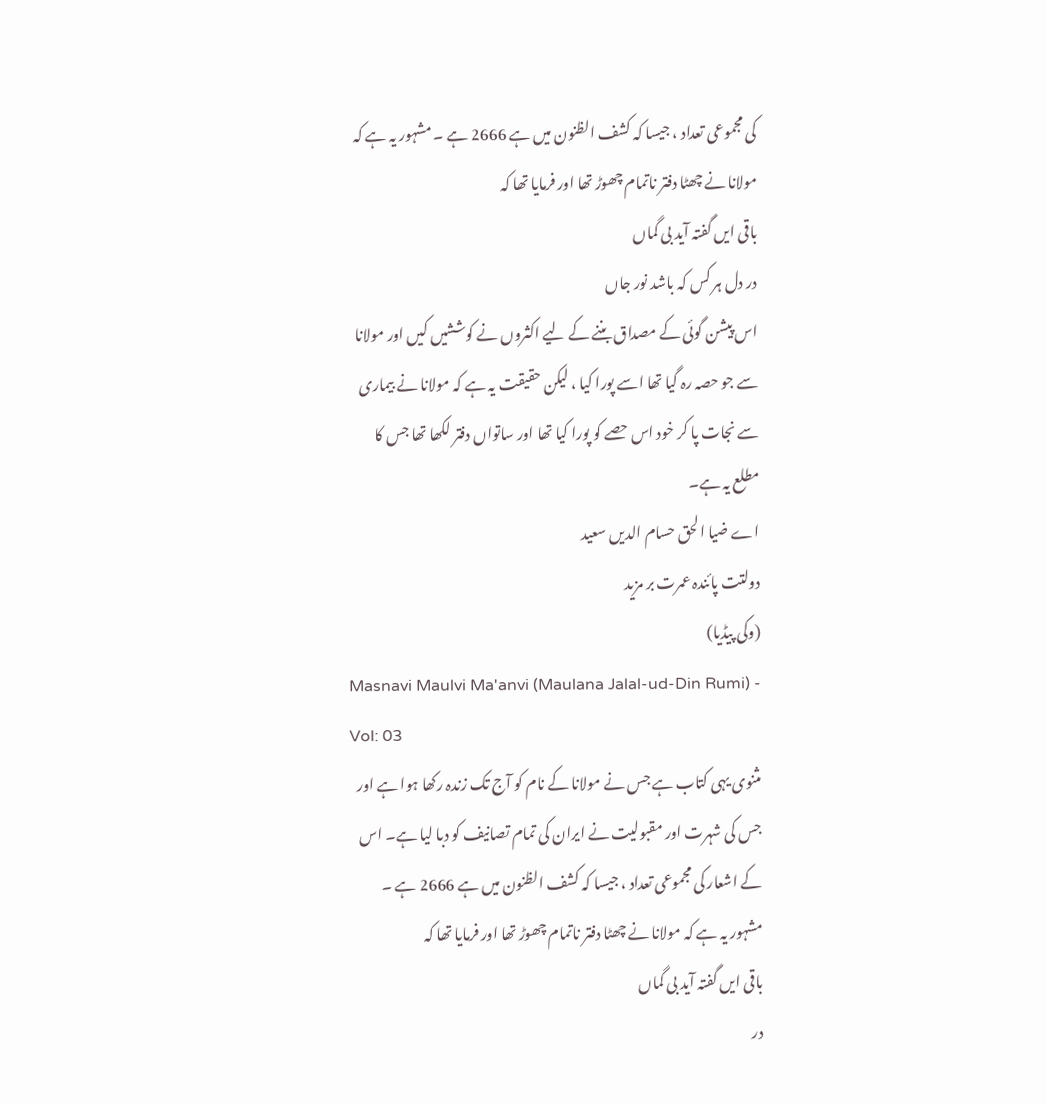کی مجموعی تعداد ، جیسا کہ کشف الظنون میں ہے 2666 ہے ۔ مشہور یہ ہے کہ مولانا نے چھٹا دفتر ناتمام چھوڑ تھا اور فرمایا تھا کہ
باقی ایں گفتہ آید بی گماں
در دل ہر کس کہ باشد نور جاں
اس پیشن گوئی کے مصداق بننے کے لیے اکثروں نے کوششیں کیں اور مولانا سے جو حصہ رہ گیا تھا اسے پورا کیا ، لیکن حقیقت یہ ہے کہ مولانا نے بیماری سے نجات پا کر خود اس حصے کو پورا کیا تھا اور ساتواں دفتر لکھا تھا جس کا مطلع یہ ہے۔
اے ضیا الحق حسام الدیں سعید
دولتت پائندہ عمرت بر مزید
(وکی پیڈیا)
Masnavi Maulvi Ma'anvi (Maulana Jalal-ud-Din Rumi) - Vol: 03
مثنوی یہی کتاب ہے جس نے مولانا کے نام کو آج تک زندہ رکھا ہوا ہے اور جس کی شہرت اور مقبولیت نے ایران کی تمام تصانیف کو دبا لیا ہے۔ اس کے اشعار کی مجموعی تعداد ، جیسا کہ کشف الظنون میں ہے 2666 ہے ۔ مشہور یہ ہے کہ مولانا نے چھٹا دفتر ناتمام چھوڑ تھا اور فرمایا تھا کہ
باقی ایں گفتہ آید بی گماں
در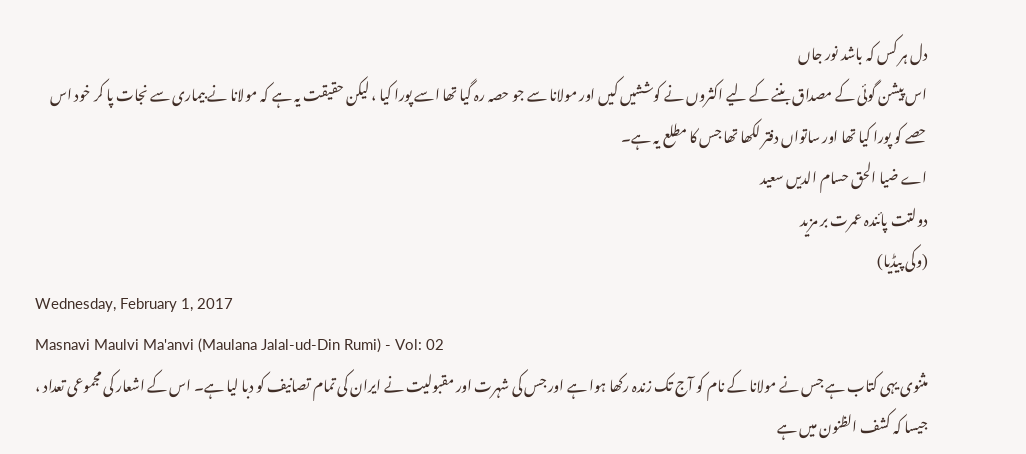دل ہر کس کہ باشد نور جاں
اس پیشن گوئی کے مصداق بننے کے لیے اکثروں نے کوششیں کیں اور مولانا سے جو حصہ رہ گیا تھا اسے پورا کیا ، لیکن حقیقت یہ ہے کہ مولانا نے بیماری سے نجات پا کر خود اس حصے کو پورا کیا تھا اور ساتواں دفتر لکھا تھا جس کا مطلع یہ ہے۔
اے ضیا الحق حسام الدیں سعید
دولتت پائندہ عمرت بر مزید
(وکی پیڈیا)
Wednesday, February 1, 2017
Masnavi Maulvi Ma'anvi (Maulana Jalal-ud-Din Rumi) - Vol: 02
مثنوی یہی کتاب ہے جس نے مولانا کے نام کو آج تک زندہ رکھا ہوا ہے اور جس کی شہرت اور مقبولیت نے ایران کی تمام تصانیف کو دبا لیا ہے۔ اس کے اشعار کی مجموعی تعداد ، جیسا کہ کشف الظنون میں ہے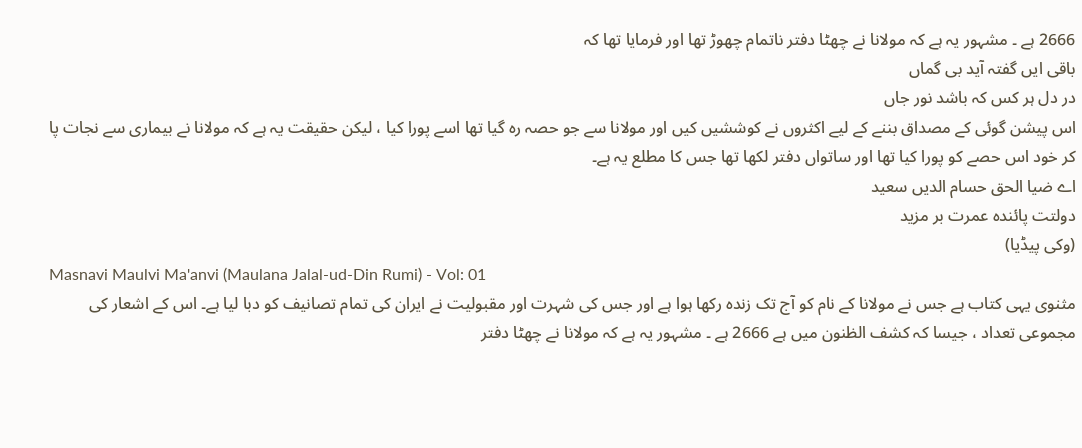2666 ہے ۔ مشہور یہ ہے کہ مولانا نے چھٹا دفتر ناتمام چھوڑ تھا اور فرمایا تھا کہ
باقی ایں گفتہ آید بی گماں
در دل ہر کس کہ باشد نور جاں
اس پیشن گوئی کے مصداق بننے کے لیے اکثروں نے کوششیں کیں اور مولانا سے جو حصہ رہ گیا تھا اسے پورا کیا ، لیکن حقیقت یہ ہے کہ مولانا نے بیماری سے نجات پا کر خود اس حصے کو پورا کیا تھا اور ساتواں دفتر لکھا تھا جس کا مطلع یہ ہے۔
اے ضیا الحق حسام الدیں سعید
دولتت پائندہ عمرت بر مزید
(وکی پیڈیا)
Masnavi Maulvi Ma'anvi (Maulana Jalal-ud-Din Rumi) - Vol: 01
مثنوی یہی کتاب ہے جس نے مولانا کے نام کو آج تک زندہ رکھا ہوا ہے اور جس کی شہرت اور مقبولیت نے ایران کی تمام تصانیف کو دبا لیا ہے۔ اس کے اشعار کی مجموعی تعداد ، جیسا کہ کشف الظنون میں ہے 2666 ہے ۔ مشہور یہ ہے کہ مولانا نے چھٹا دفتر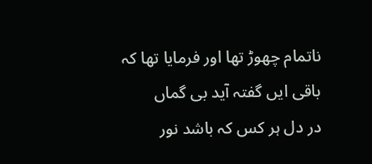ناتمام چھوڑ تھا اور فرمایا تھا کہ
باقی ایں گفتہ آید بی گماں
در دل ہر کس کہ باشد نور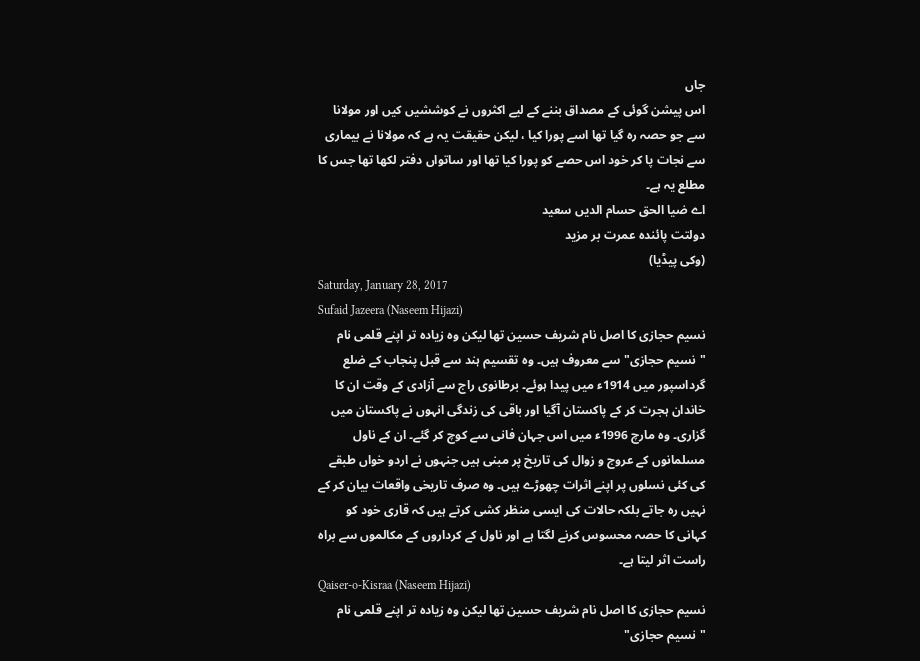جاں
اس پیشن گوئی کے مصداق بننے کے لیے اکثروں نے کوششیں کیں اور مولانا سے جو حصہ رہ گیا تھا اسے پورا کیا ، لیکن حقیقت یہ ہے کہ مولانا نے بیماری سے نجات پا کر خود اس حصے کو پورا کیا تھا اور ساتواں دفتر لکھا تھا جس کا مطلع یہ ہے۔
اے ضیا الحق حسام الدیں سعید
دولتت پائندہ عمرت بر مزید
(وکی پیڈیا)
Saturday, January 28, 2017
Sufaid Jazeera (Naseem Hijazi)
نسیم حجازی کا اصل نام شریف حسین تھا لیکن وہ زیادہ تر اپنے قلمی نام "نسیم حجازی" سے معروف ہیں۔ وہ تقسیم ہند سے قبل پنجاب کے ضلع گرداسپور میں 1914ء میں پیدا ہوئے۔ برطانوی راج سے آزادی کے وقت ان کا خاندان ہجرت کر کے پاکستان آگیا اور باقی کی زندگی انہوں نے پاکستان میں گزاری۔ وہ مارچ 1996ء میں اس جہان فانی سے کوچ کر گئے۔ ان کے ناول مسلمانوں کے عروج و زوال کی تاریخ پر مبنی ہیں جنہوں نے اردو خواں طبقے کی کئی نسلوں پر اپنے اثرات چھوڑے ہیں۔ وہ صرف تاریخی واقعات بیان کر کے نہیں رہ جاتے بلکہ حالات کی ایسی منظر کشی کرتے ہیں کہ قاری خود کو کہانی کا حصہ محسوس کرنے لگتا ہے اور ناول کے کرداروں کے مکالموں سے براہ راست اثر لیتا ہے۔
Qaiser-o-Kisraa (Naseem Hijazi)
نسیم حجازی کا اصل نام شریف حسین تھا لیکن وہ زیادہ تر اپنے قلمی نام "نسیم حجازی"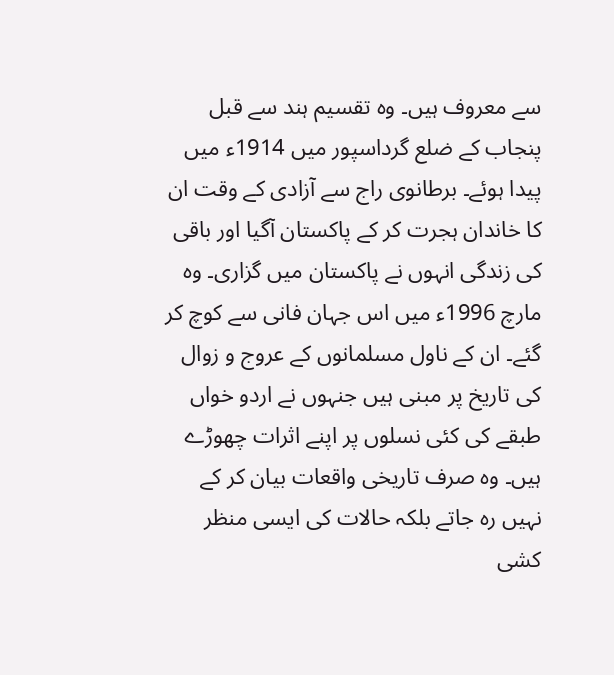سے معروف ہیں۔ وہ تقسیم ہند سے قبل پنجاب کے ضلع گرداسپور میں 1914ء میں پیدا ہوئے۔ برطانوی راج سے آزادی کے وقت ان کا خاندان ہجرت کر کے پاکستان آگیا اور باقی کی زندگی انہوں نے پاکستان میں گزاری۔ وہ مارچ 1996ء میں اس جہان فانی سے کوچ کر گئے۔ ان کے ناول مسلمانوں کے عروج و زوال کی تاریخ پر مبنی ہیں جنہوں نے اردو خواں طبقے کی کئی نسلوں پر اپنے اثرات چھوڑے ہیں۔ وہ صرف تاریخی واقعات بیان کر کے نہیں رہ جاتے بلکہ حالات کی ایسی منظر کشی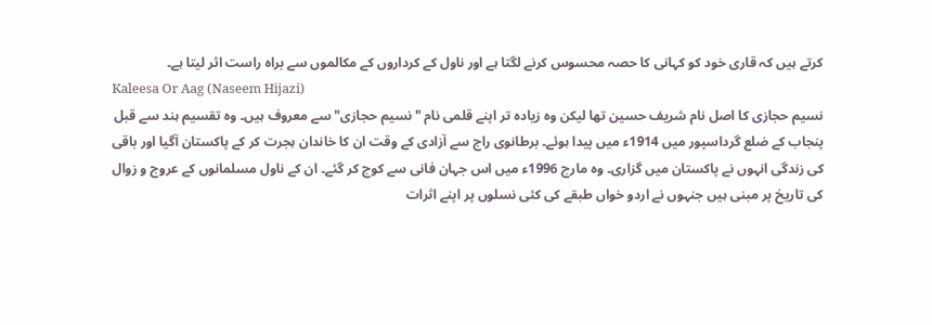کرتے ہیں کہ قاری خود کو کہانی کا حصہ محسوس کرنے لگتا ہے اور ناول کے کرداروں کے مکالموں سے براہ راست اثر لیتا ہے۔
Kaleesa Or Aag (Naseem Hijazi)
نسیم حجازی کا اصل نام شریف حسین تھا لیکن وہ زیادہ تر اپنے قلمی نام "نسیم حجازی" سے معروف ہیں۔ وہ تقسیم ہند سے قبل پنجاب کے ضلع گرداسپور میں 1914ء میں پیدا ہوئے۔ برطانوی راج سے آزادی کے وقت ان کا خاندان ہجرت کر کے پاکستان آگیا اور باقی کی زندگی انہوں نے پاکستان میں گزاری۔ وہ مارچ 1996ء میں اس جہان فانی سے کوچ کر گئے۔ ان کے ناول مسلمانوں کے عروج و زوال کی تاریخ پر مبنی ہیں جنہوں نے اردو خواں طبقے کی کئی نسلوں پر اپنے اثرات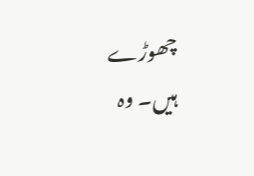چھوڑے ہیں۔ وہ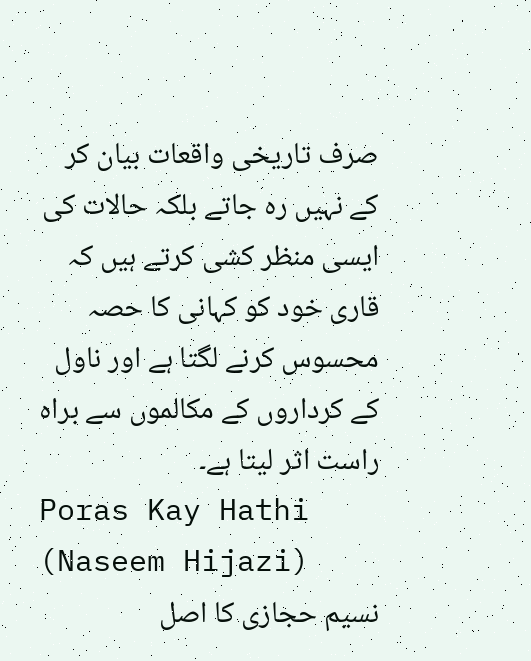صرف تاریخی واقعات بیان کر کے نہیں رہ جاتے بلکہ حالات کی ایسی منظر کشی کرتے ہیں کہ قاری خود کو کہانی کا حصہ محسوس کرنے لگتا ہے اور ناول کے کرداروں کے مکالموں سے براہ راست اثر لیتا ہے۔
Poras Kay Hathi (Naseem Hijazi)
نسیم حجازی کا اصل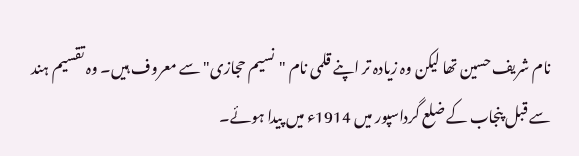نام شریف حسین تھا لیکن وہ زیادہ تر اپنے قلمی نام "نسیم حجازی" سے معروف ہیں۔ وہ تقسیم ہند سے قبل پنجاب کے ضلع گرداسپور میں 1914ء میں پیدا ہوئے۔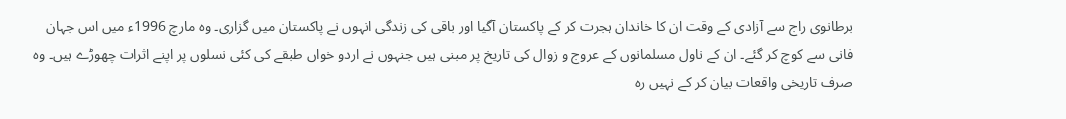برطانوی راج سے آزادی کے وقت ان کا خاندان ہجرت کر کے پاکستان آگیا اور باقی کی زندگی انہوں نے پاکستان میں گزاری۔ وہ مارچ 1996ء میں اس جہان فانی سے کوچ کر گئے۔ ان کے ناول مسلمانوں کے عروج و زوال کی تاریخ پر مبنی ہیں جنہوں نے اردو خواں طبقے کی کئی نسلوں پر اپنے اثرات چھوڑے ہیں۔ وہ صرف تاریخی واقعات بیان کر کے نہیں رہ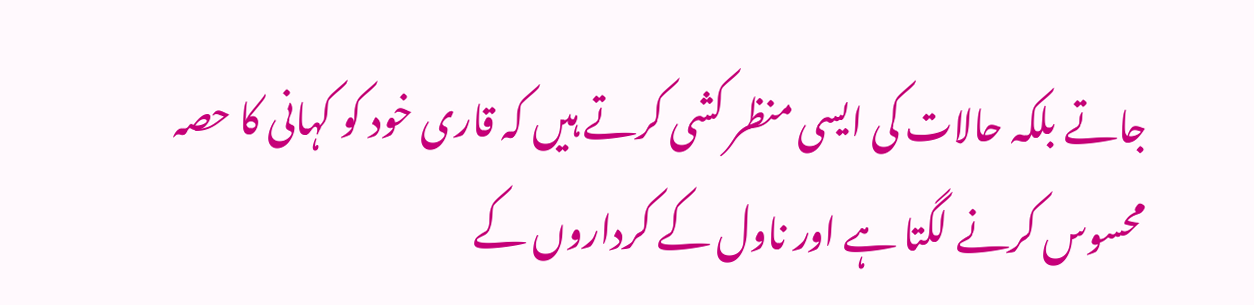جاتے بلکہ حالات کی ایسی منظر کشی کرتے ہیں کہ قاری خود کو کہانی کا حصہ محسوس کرنے لگتا ہے اور ناول کے کرداروں کے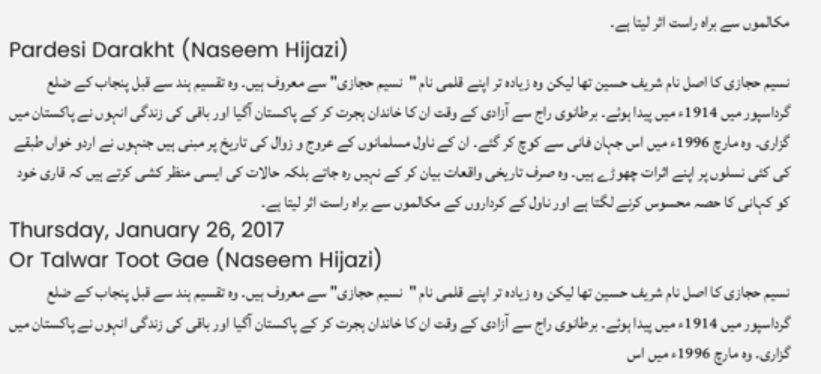مکالموں سے براہ راست اثر لیتا ہے۔
Pardesi Darakht (Naseem Hijazi)
نسیم حجازی کا اصل نام شریف حسین تھا لیکن وہ زیادہ تر اپنے قلمی نام "نسیم حجازی" سے معروف ہیں۔ وہ تقسیم ہند سے قبل پنجاب کے ضلع گرداسپور میں 1914ء میں پیدا ہوئے۔ برطانوی راج سے آزادی کے وقت ان کا خاندان ہجرت کر کے پاکستان آگیا اور باقی کی زندگی انہوں نے پاکستان میں گزاری۔ وہ مارچ 1996ء میں اس جہان فانی سے کوچ کر گئے۔ ان کے ناول مسلمانوں کے عروج و زوال کی تاریخ پر مبنی ہیں جنہوں نے اردو خواں طبقے کی کئی نسلوں پر اپنے اثرات چھوڑے ہیں۔ وہ صرف تاریخی واقعات بیان کر کے نہیں رہ جاتے بلکہ حالات کی ایسی منظر کشی کرتے ہیں کہ قاری خود کو کہانی کا حصہ محسوس کرنے لگتا ہے اور ناول کے کرداروں کے مکالموں سے براہ راست اثر لیتا ہے۔
Thursday, January 26, 2017
Or Talwar Toot Gae (Naseem Hijazi)
نسیم حجازی کا اصل نام شریف حسین تھا لیکن وہ زیادہ تر اپنے قلمی نام "نسیم حجازی" سے معروف ہیں۔ وہ تقسیم ہند سے قبل پنجاب کے ضلع گرداسپور میں 1914ء میں پیدا ہوئے۔ برطانوی راج سے آزادی کے وقت ان کا خاندان ہجرت کر کے پاکستان آگیا اور باقی کی زندگی انہوں نے پاکستان میں گزاری۔ وہ مارچ 1996ء میں اس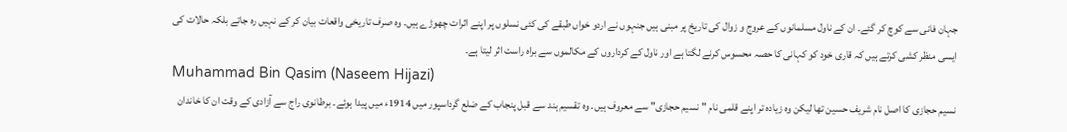جہان فانی سے کوچ کر گئے۔ ان کے ناول مسلمانوں کے عروج و زوال کی تاریخ پر مبنی ہیں جنہوں نے اردو خواں طبقے کی کئی نسلوں پر اپنے اثرات چھوڑے ہیں۔ وہ صرف تاریخی واقعات بیان کر کے نہیں رہ جاتے بلکہ حالات کی ایسی منظر کشی کرتے ہیں کہ قاری خود کو کہانی کا حصہ محسوس کرنے لگتا ہے اور ناول کے کرداروں کے مکالموں سے براہ راست اثر لیتا ہے۔
Muhammad Bin Qasim (Naseem Hijazi)
نسیم حجازی کا اصل نام شریف حسین تھا لیکن وہ زیادہ تر اپنے قلمی نام "نسیم حجازی" سے معروف ہیں۔ وہ تقسیم ہند سے قبل پنجاب کے ضلع گرداسپور میں 1914ء میں پیدا ہوئے۔ برطانوی راج سے آزادی کے وقت ان کا خاندان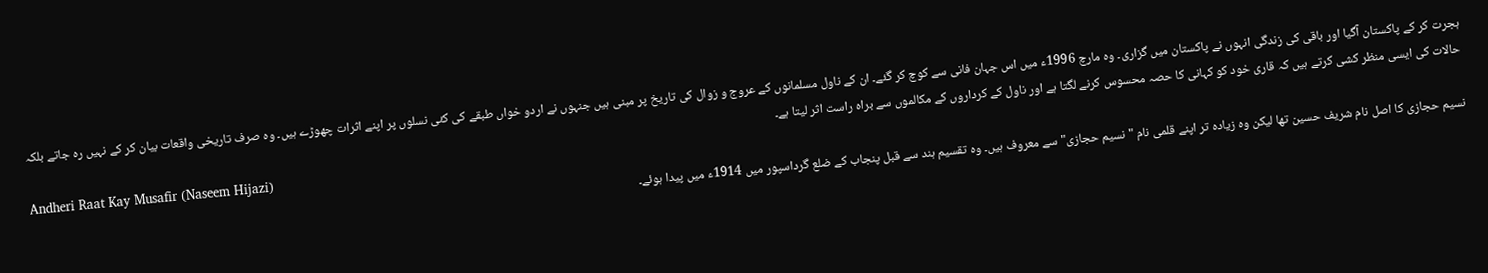ہجرت کر کے پاکستان آگیا اور باقی کی زندگی انہوں نے پاکستان میں گزاری۔ وہ مارچ 1996ء میں اس جہان فانی سے کوچ کر گئے۔ ان کے ناول مسلمانوں کے عروج و زوال کی تاریخ پر مبنی ہیں جنہوں نے اردو خواں طبقے کی کئی نسلوں پر اپنے اثرات چھوڑے ہیں۔ وہ صرف تاریخی واقعات بیان کر کے نہیں رہ جاتے بلکہ حالات کی ایسی منظر کشی کرتے ہیں کہ قاری خود کو کہانی کا حصہ محسوس کرنے لگتا ہے اور ناول کے کرداروں کے مکالموں سے براہ راست اثر لیتا ہے۔
Andheri Raat Kay Musafir (Naseem Hijazi)
نسیم حجازی کا اصل نام شریف حسین تھا لیکن وہ زیادہ تر اپنے قلمی نام "نسیم حجازی" سے معروف ہیں۔ وہ تقسیم ہند سے قبل پنجاب کے ضلع گرداسپور میں 1914ء میں پیدا ہوئے۔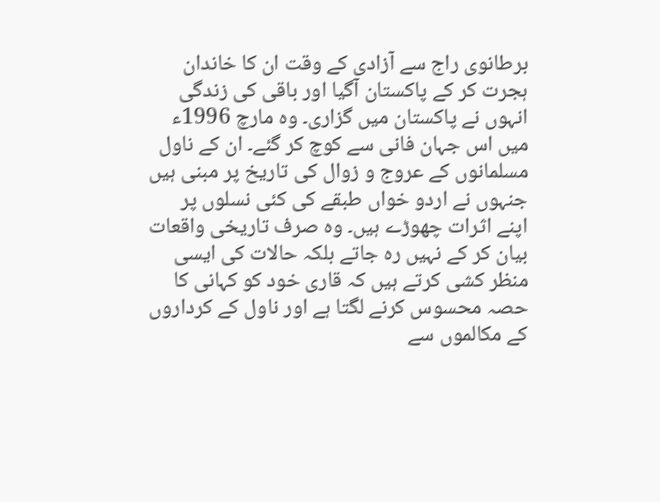برطانوی راج سے آزادی کے وقت ان کا خاندان ہجرت کر کے پاکستان آگیا اور باقی کی زندگی انہوں نے پاکستان میں گزاری۔ وہ مارچ 1996ء میں اس جہان فانی سے کوچ کر گئے۔ ان کے ناول مسلمانوں کے عروج و زوال کی تاریخ پر مبنی ہیں جنہوں نے اردو خواں طبقے کی کئی نسلوں پر اپنے اثرات چھوڑے ہیں۔ وہ صرف تاریخی واقعات بیان کر کے نہیں رہ جاتے بلکہ حالات کی ایسی منظر کشی کرتے ہیں کہ قاری خود کو کہانی کا حصہ محسوس کرنے لگتا ہے اور ناول کے کرداروں کے مکالموں سے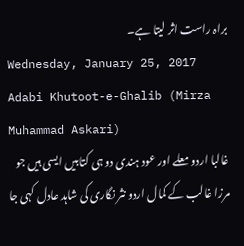براہ راست اثر لیتا ہے۔
Wednesday, January 25, 2017
Adabi Khutoot-e-Ghalib (Mirza Muhammad Askari)
غالبا اردو معلے اور عود ہندی دو ہی کتابیں ایسی ہیں جو مرزا غالب کے کمال اردو نثر نگاری کی شاہد عادل کہی جا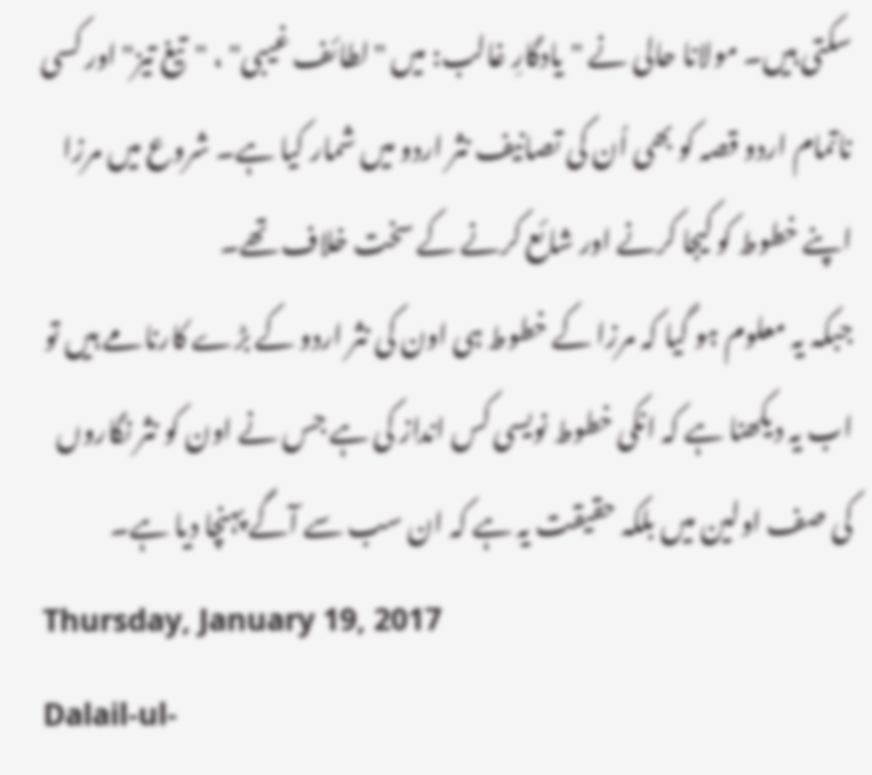سکتی ہیں۔ مولانا حالی نے "یادگارِ غالب: میں "لطائف غیبی" ، "تیغ تیز" اور کسی ناتمام اردو قصہ کو بھی اُن کی تصانیف نثر اردو میں شمار کیا ہے۔ شروع میں مرزا اپنے خطوط کو کیجا کرنے اور شائع کرنے کے سخت خلاف تھے۔
جبکہ یہ معلوم ہو گیا کہ مرزا کے خطوط ہی اون کی نثر اردو کے بڑے کارنامے ہیں تو اب یہ دیکھنا ہے کہ انکی خطوط نویسی کس انداز کی ہے جس نے اون کو نثر نگاروں کی صف اولین میں بلکہ حقیقت یہ ہے کہ ان سب سے آگے پہنچا دیا ہے۔
Thursday, January 19, 2017
Dalail-ul-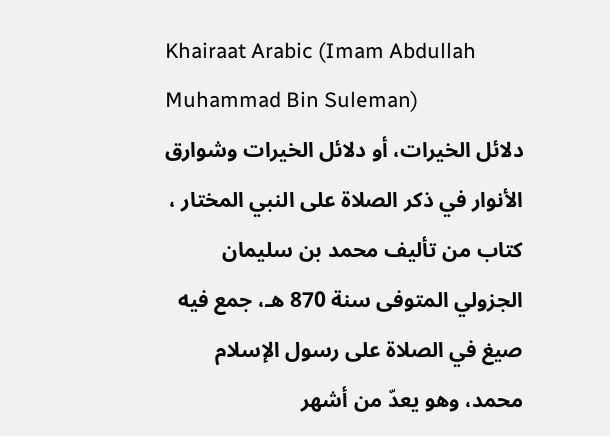Khairaat Arabic (Imam Abdullah Muhammad Bin Suleman)
دلائل الخيرات، أو دلائل الخيرات وشوارق الأنوار في ذكر الصلاة على النبي المختار ، كتاب من تأليف محمد بن سليمان الجزولي المتوفى سنة 870 هـ، جمع فيه صيغ في الصلاة على رسول الإسلام محمد، وهو يعدّ من أشهر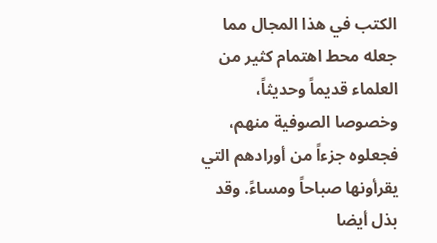الكتب في هذا المجال مما جعله محط اهتمام كثير من العلماء قديماً وحديثاً، وخصوصا الصوفية منهم، فجعلوه جزءاً من أورادهم التي يقرأونها صباحاً ومساءً. وقد بذل أيضا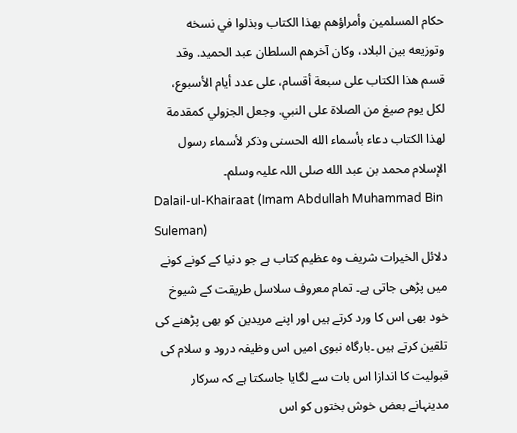حكام المسلمين وأمراؤهم بهذا الكتاب وبذلوا في نسخه وتوزيعه بين البلاد، وكان آخرهم السلطان عبد الحميد. وقد قسم هذا الكتاب على سبعة أقسام، على عدد أيام الأسبوع، لكل يوم صيغ من الصلاة على النبي. وجعل الجزولي كمقدمة لهذا الكتاب دعاء بأسماء الله الحسنى وذكر لأسماء رسول الإسلام محمد بن عبد الله صلی اللہ علیہ وسلم۔
Dalail-ul-Khairaat (Imam Abdullah Muhammad Bin Suleman)
دلائل الخیرات شریف وہ عظیم کتاب ہے جو دنیا کے کونے کونے میں پڑھی جاتی ہے۔ تمام معروف سلاسل طریقت کے شیوخ خود بھی اس کا ورد کرتے ہیں اور اپنے مریدین کو بھی پڑھنے کی تلقین کرتے ہیں ۔بارگاہ نبوی امیں اس وظیفہ درود و سلام کی قبولیت کا اندازا اس بات سے لگایا جاسکتا ہے کہ سرکار مدینہانے بعض خوش بختوں کو اس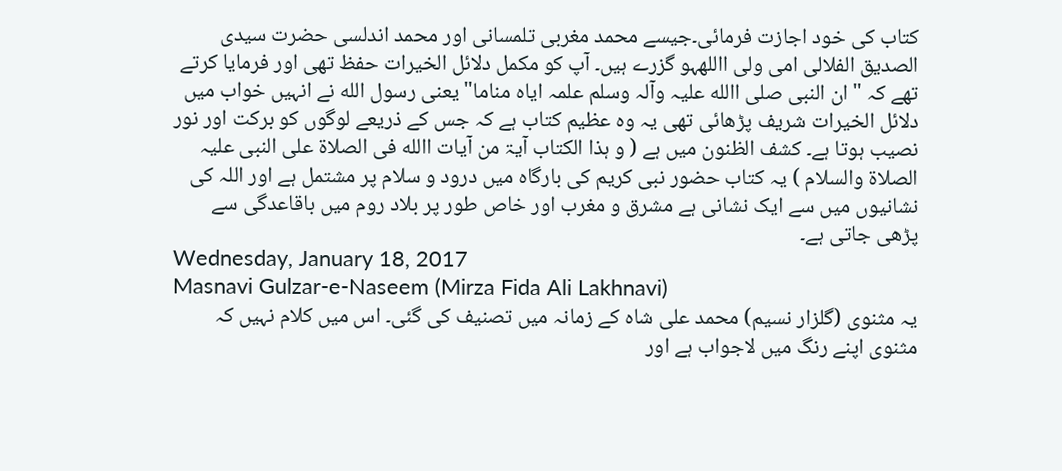کتاب کی خود اجازت فرمائی۔جیسے محمد مغربی تلمسانی اور محمد اندلسی حضرت سیدی الصدیق الفلالی امی ولی االلهہو گزرے ہیں۔ آپ کو مکمل دلائل الخیرات حفظ تھی اور فرمایا کرتے تھے کہ "ان النبی صلی االله علیہ وآلہ وسلم علمہ ایاہ مناما" یعنی رسول الله نے انہیں خواب میں دلائل الخیرات شریف پڑھائی تھی یہ وہ عظیم کتاب ہے کہ جس کے ذریعے لوگوں کو برکت اور نور نصیب ہوتا ہے۔ کشف الظنون میں ہے ( و ہذا الکتاب آیۃ من آیات االله فی الصلاۃ علی النبی علیہ الصلاۃ والسلام ) یہ کتاب حضور نبی کریم کی بارگاہ میں درود و سلام پر مشتمل ہے اور اللہ کی نشانیوں میں سے ایک نشانی ہے مشرق و مغرب اور خاص طور پر بلاد روم میں باقاعدگی سے پڑھی جاتی ہے۔
Wednesday, January 18, 2017
Masnavi Gulzar-e-Naseem (Mirza Fida Ali Lakhnavi)
یہ مثنوی (گلزار نسیم) محمد علی شاہ کے زمانہ میں تصنیف کی گئی۔ اس میں کلام نہیں کہ مثنوی اپنے رنگ میں لاجواب ہے اور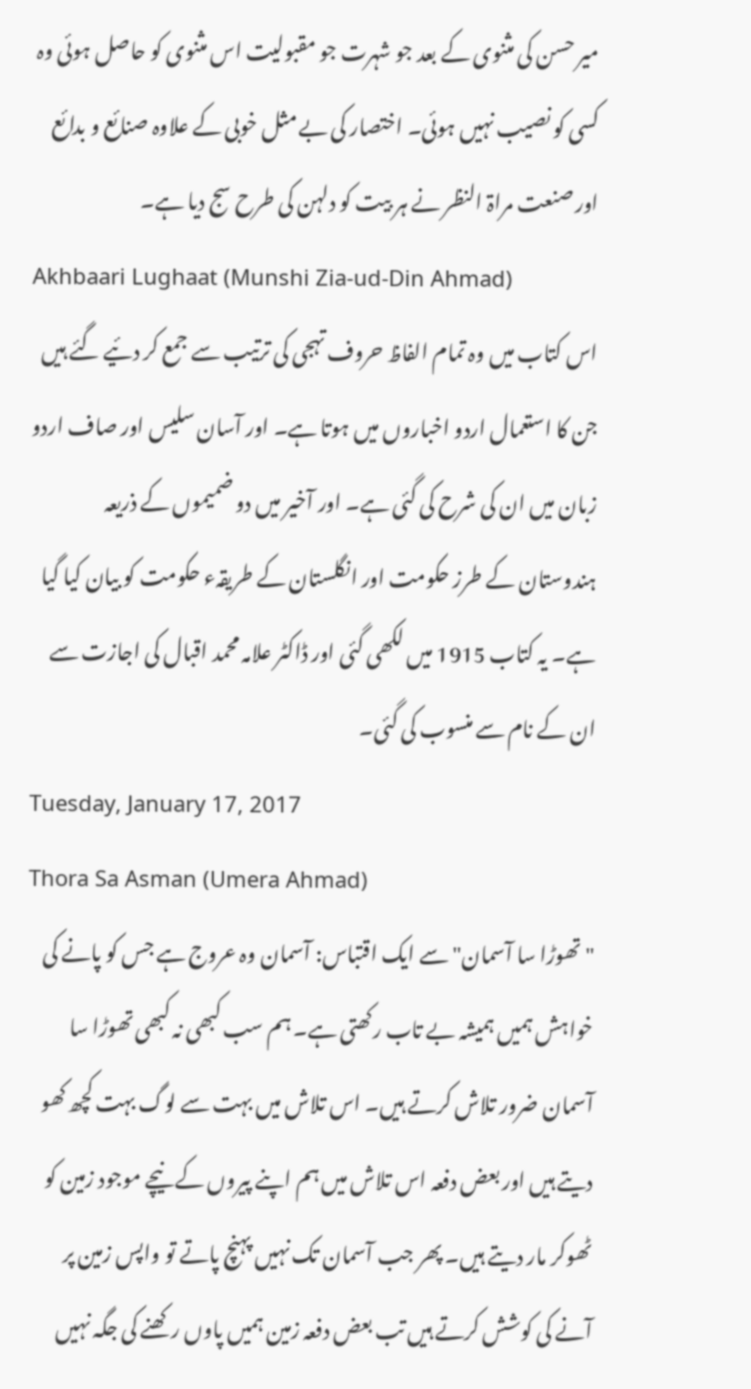میر حسن کی مثنوی کے بعد جو شہرت جو مقبولیت اس مثنوی کو حاصل ہوئی وہ کسی کو نصیب نہیں ہوئی۔ اختصار کی بے مثل خوبی کے علاوہ صنائع و بدائع اور صنعت مراۃ النظر نے ہر بیت کو دلہن کی طرح سج دیا ہے۔
Akhbaari Lughaat (Munshi Zia-ud-Din Ahmad)
اس کتاب میں وہ تمام الفاظ حروف تہجی کی ترتیب سے جمع کر دئیے گئے ہیں جن کا استعمال اردو اخباروں میں ہوتا ہے۔ اور آسان سلیس اور صاف اردو زبان میں ان کی شرح کی گئی ہے۔ اور آخیر میں دو ضمیموں کے ذریعہ ہندوستان کے طرز حکومت اور انگلستان کے طریقہء حکومت کو بیان کیا گیا ہے۔ یہ کتاب 1915 میں لکھی گئی اور ڈاکٹر علامہ محمد اقبال کی اجازت سے ان کے نام سے منسوب کی گئی۔
Tuesday, January 17, 2017
Thora Sa Asman (Umera Ahmad)
"تھوڑا سا آسمان" سے ایک اقتباس: آسمان وہ عروج ہے جس کو پانے کی خواہش ہمیں ہمیشہ بے تاب رکھتی ہے۔ ہم سب کبھی نہ کبھی تھوڑا سا آسمان ضرور تلاش کرتے ہیں۔ اس تلاش میں بہت سے لوگ بہت کچھ کھو دیتے ہیں اور بعض دفعہ اس تلاش میں ہم اپنے پیروں کے نیچے موجود زمین کو ٹھوکر مار دیتے ہیں۔ پھر جب آسمان تک نہیں پہنچ پاتے تو واپس زمین پر آنے کی کوشش کرتے ہیں تب بعض دفعہ زمین ہمیں پاوں رکھنے کی جگہ نہیں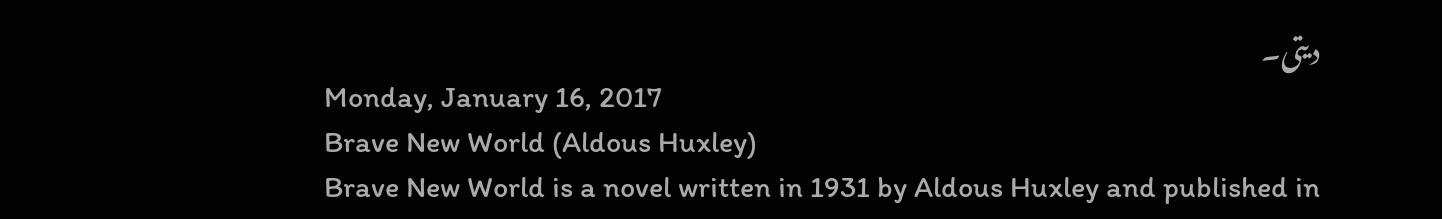دیتی۔
Monday, January 16, 2017
Brave New World (Aldous Huxley)
Brave New World is a novel written in 1931 by Aldous Huxley and published in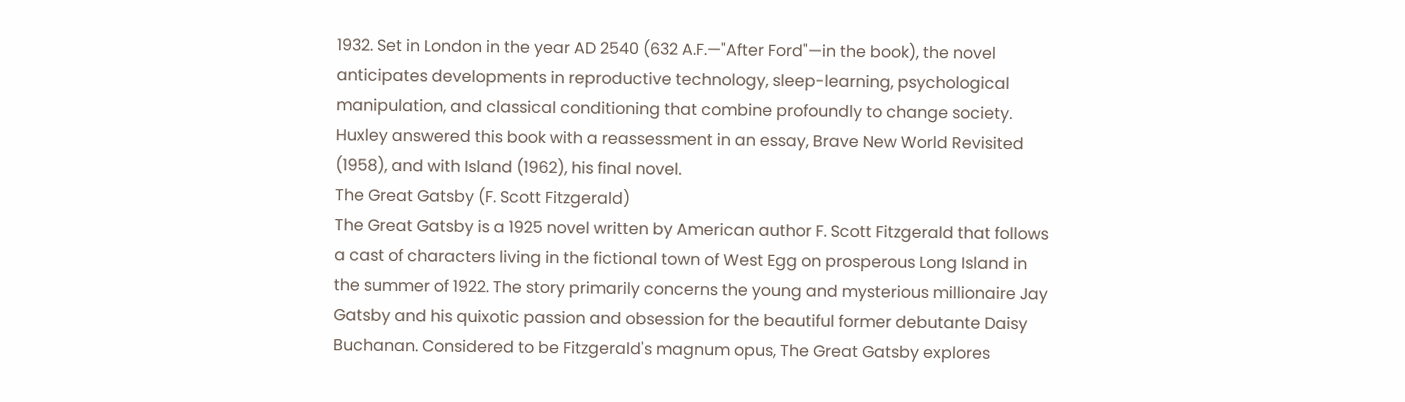1932. Set in London in the year AD 2540 (632 A.F.—"After Ford"—in the book), the novel anticipates developments in reproductive technology, sleep-learning, psychological manipulation, and classical conditioning that combine profoundly to change society. Huxley answered this book with a reassessment in an essay, Brave New World Revisited (1958), and with Island (1962), his final novel.
The Great Gatsby (F. Scott Fitzgerald)
The Great Gatsby is a 1925 novel written by American author F. Scott Fitzgerald that follows a cast of characters living in the fictional town of West Egg on prosperous Long Island in the summer of 1922. The story primarily concerns the young and mysterious millionaire Jay Gatsby and his quixotic passion and obsession for the beautiful former debutante Daisy Buchanan. Considered to be Fitzgerald's magnum opus, The Great Gatsby explores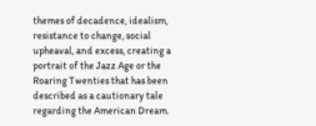themes of decadence, idealism, resistance to change, social upheaval, and excess, creating a portrait of the Jazz Age or the Roaring Twenties that has been described as a cautionary tale regarding the American Dream.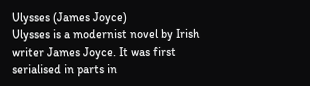Ulysses (James Joyce)
Ulysses is a modernist novel by Irish writer James Joyce. It was first serialised in parts in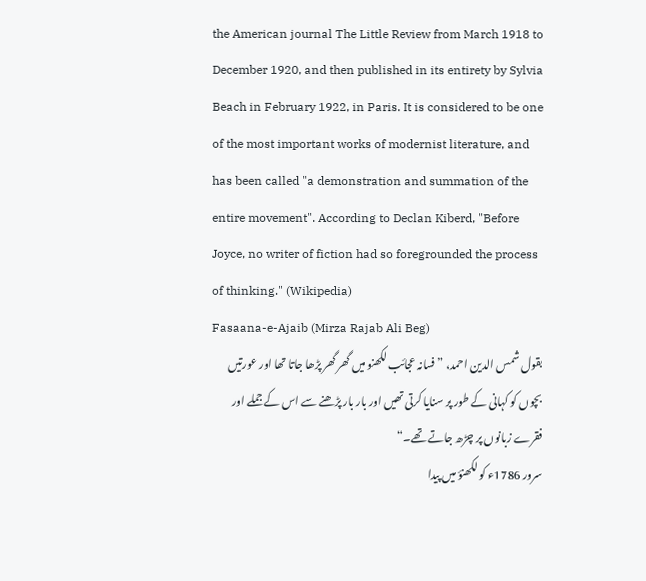the American journal The Little Review from March 1918 to December 1920, and then published in its entirety by Sylvia Beach in February 1922, in Paris. It is considered to be one of the most important works of modernist literature, and has been called "a demonstration and summation of the entire movement". According to Declan Kiberd, "Before Joyce, no writer of fiction had so foregrounded the process of thinking." (Wikipedia)
Fasaana-e-Ajaib (Mirza Rajab Ali Beg)
بقول شمس الدین احمد، ”فسانہ عجائب لکھنو میں گھر گھر پڑھا جاتا تھا اور عورتیں بچوں کو کہانی کے طور پر سنایا کرتی تھیں اور بار بار پڑھنے سے اس کے جملے اور فقرے زبانوں پر چڑھ جاتے تھے۔“
سرور 1786ء کو لکھنؤ میں پیدا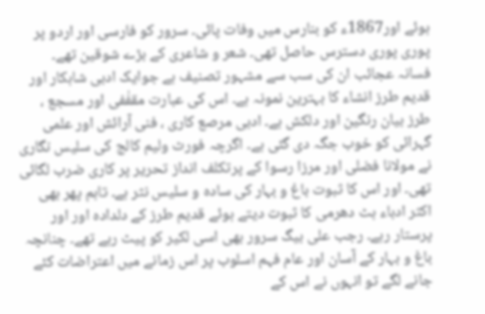ہوئے اور1867ء کو بنارس میں وفات پائی۔ سرور کو فارسی اور اردو پر پوری پوری دسترس حاصل تھی۔ شعر و شاعری کے بڑے شوقین تھے۔ فسانہ عجائب ان کی سب سے مشہور تصنیف ہے جوایک ادبی شاہکار اور قدیم طرز انشاء کا بہترین نمونہ ہے۔ اس کی عبارت مقفٰفی اور مسجع ، طرز بیان رنگین اور دلکش ہے۔ ادبی مرصع کاری ، فنی آرائش اور علمی گہرائی کو خوب جگہ دی گئی ہے۔ اگرچہ فورٹ ولیم کالج کی سلیس نگاری نے مولانا فضلی اور مرزا رسوا کے پرتکلف انداز تحریر پر کاری ضرب لگائی تھی۔ اور اس کا ثبوت باغ و بہار کی سادہ و سلیس نثر ہے۔ تاہم پھر بھی اکثر ادباء ہٹ دھرمی کا ثبوت دیتے ہوئے قدیم طرز کے دلدادہ اور اور پرستار رہے۔ رجب علی بیگ سرور بھی اسی لکیر کو پیٹ رہے تھے۔ چنانچہ باغ و بہار کے آسان اور عام فہم اسلوب پر اس زمانے میں اعتراضات کئے جانے لگے تو انہوں نے اس کے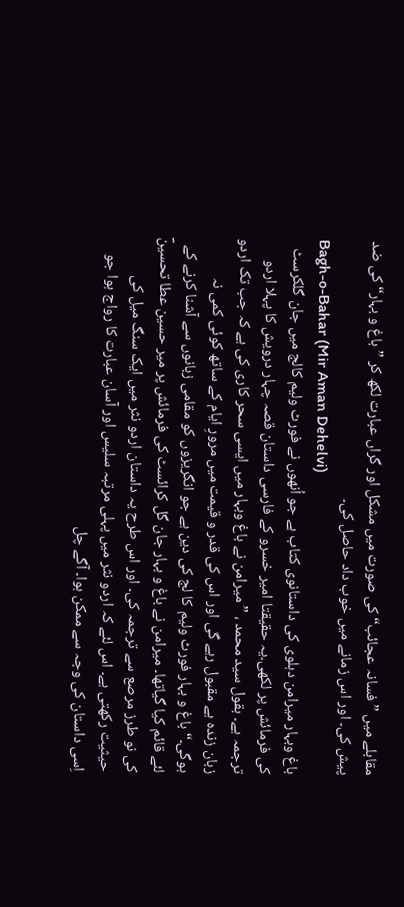مقابلے میں ”فسانہ عجائب“ کی صورت میں مشکل اور گراں عبارت لکھ کر ”باغ و بہار“ کی ضد پیش کی۔ اور اس زمانے میں خوب داد حاصل کی۔
Bagh-o-Bahar (Mir Aman Dehelvi)
باغ وبہار میرامن دہلوی کی داستانوی کتاب ہے جو اُنھوں نے فورٹ ولیم کالج میں جان گلکرسٹ کی فرمائش پر لکھی۔یہ حقیقتا امیر خسرو کے فارسی داستان قصہ چہار درویش کا پہلا اردو ترجمہ ہے۔ بقول سید محمد ، ” میرامن نے باغ وبہار میں ایسی سحر کاری کی ہے کہ جب تک اردو زبان زندہ ہے مقبول رہے گی اور اس کی قدر و قیمت میں مرورِ ایام کے ساتھ کوئی کمی نہ ہوگی۔“ باغ و بہار فورٹ ولیم کا لج کی دین ہے جو انگریزوں کو مقامی زبانوں سے آشنا کرنے کے لئے قائم کیا گیاتھا۔ میرامن نے باغ و بہار جان گل کرائسٹ کی فرمائش پر میر حسین عطا تحسینؔ کی نو طرز مرصع سے ترجمہ کی۔ اور اس طرح یہ داستان اردو نثر میں ایک سنگ میل کی حیثیت رکھتی ہے۔ اس لئے کہ اردو نثر میں پہلی مرتبہ سلیس اور آسان عبارت کا رواج ہوا جو اِسی داستان کی وجہ سے ممکن ہوا۔ آگے چل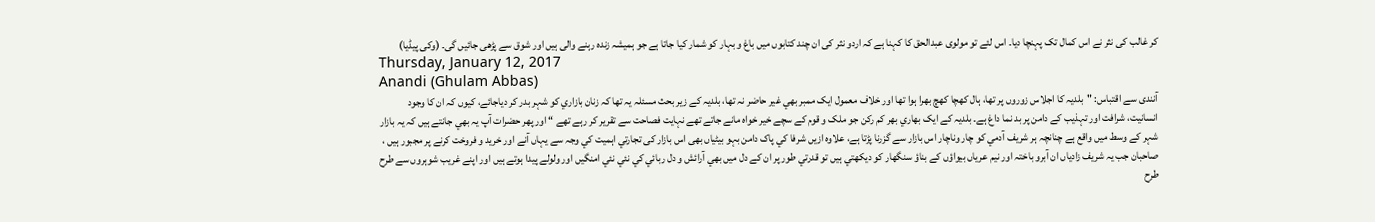کر غالب کی نثر نے اس کمال تک پہنچا دیا۔ اس لئے تو مولوی عبدالحق کا کہنا ہے کہ اردو نثر کی ان چند کتابوں میں باغ و بہار کو شمار کیا جاتا ہے جو ہمیشہ زندہ رہنے والی ہیں اور شوق سے پڑھی جائیں گی۔ (وکی پیڈیا)
Thursday, January 12, 2017
Anandi (Ghulam Abbas)
آنندی سے اقتباس: "بلديہ کا اجلاس زوروں پر تھا، ہال کھچا کھچ بھرا ہوا تھا اور خلاف معمول ايک ممبر بھي غير حاضر نہ تھا، بلديہ کے زير بحث مسئلہ يہ تھا کہ زنان بازاري کو شہر بدر کر دياجائے، کيوں کہ ان کا وجود انسانيت، شرافت اور تہذيب کے دامن پر بد نما داغ ہے۔ بلديہ کے ايک بھاري بھر کم رکن جو ملک و قوم کے سچے خير خواہ مانے جاتے تھے نہايت فصاحت سے تقرير کر رہے تھے “ اور پھر حضرات آپ يہ بھي جانتے ہیں کہ یہ بازار شہر کے وسط میں واقع ہے چنانچہ ہر شريف آدمي کو چار وناچار اس بازار سے گزرنا پڑتا ہے، علاوہ ازيں شرفا کي پاک دامن بہو بيٹياں بھی اس بازار کی تجارتي اہميت کي وجہ سے يہاں آنے اور خريد و فروخت کرنے پر مجبور ہيں ، صاحبان جب يہ شريف زادياں ان آبرو باختہ اور نيم عرياں بيواؤں کے بناؤ سنگھار کو ديکھتي ہيں تو قدرتي طور پر ان کے دل ميں بھي آرائش و دل ربائي کي نئي نئي امنگيں اور ولولے پيدا ہوتے ہيں اور اپنے غريب شوہروں سے طرح طرح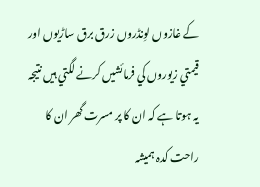کے غازوں لوِنڈروں زرق برق ساڑيوں اور قيمتي زيوروں کي فرمائشيں کرنے لگتي ہيں نتيجہ يہ ہوتا ہے کہ ان کا پر مسرت گھر ان کا راحت کدہ ہميشہ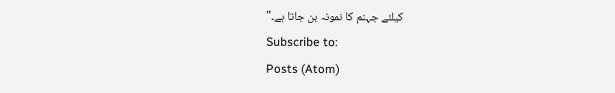کيلئے جہنم کا نمونہ بن جاتا ہے۔"
Subscribe to:
Posts (Atom)